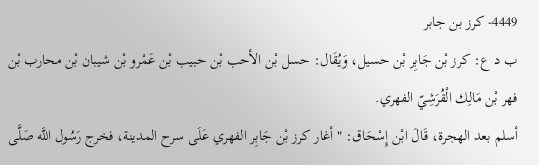4449- كرز بن جابر
ب د ع: كرز بْن جَابِر بْن حسيل، وَيُقَال: حسل بْن الأحب بْن حبيب بْن عَمْرو بْن شيبان بْن محارب بْن فهر بْن مَالِك الْقُرَشِيّ الفهري.
أسلم بعد الهجرة، قَالَ ابْن إِسْحَاق: " أغار كرز بْن جَابِر الفهري عَلَى سرح المدينة، فخرج رَسُول اللَّه صَلَّى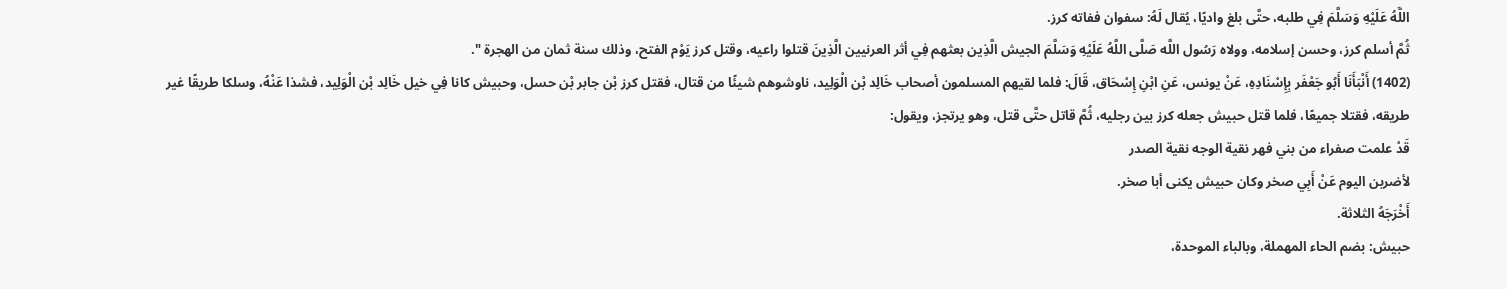اللَّهُ عَلَيْهِ وَسَلَّمَ فِي طلبه، حتَّى بلغ واديًا، يُقال لَهُ: سفوان ففاته كرز.
ثُمَّ أسلم كرز، وحسن إسلامه، وولاه رَسُول اللَّه صَلَّى اللَّهُ عَلَيْهِ وَسَلَّمَ الجيش الَّذِين بعثهم فِي أثر العرنيين الَّذِينَ قتلوا راعيه، وقتل كرز يَوْم الفتح، وذلك سنة ثمان من الهجرة ".
(1402) أَنْبَأَنَا أَبُو جَعْفَر بِإِسْنَادِهِ، عَنْ يونس، عَنِ ابْنِ إِسْحَاق، قَالَ: فلما لقيهم المسلمون أصحاب خَالِد بْن الْوَلِيد، ناوشوهم شيئًا من قتال، فقتل كرز بْن جابر بْن حسل، وحبيش كانا فِي خيل خَالِد بْن الْوَلِيد، فشذا عَنْهُ، وسلكا طريقًا غير طريقه، فقتلا جميعًا، فلما قتل حبيش جعله كرز بين رجليه، ثُمَّ قاتل حتَّى قتل، وهو يرتجز، ويقول:
قَدْ علمت صفراء من بني فهر نقية الوجه نقية الصدر
لأضربن اليوم عَنْ أَبِي صخر وكان حبيش يكنى أبا صخر.
أَخْرَجَهُ الثلاثة.
حبيش: بضم الحاء المهملة، وبالباء الموحدة،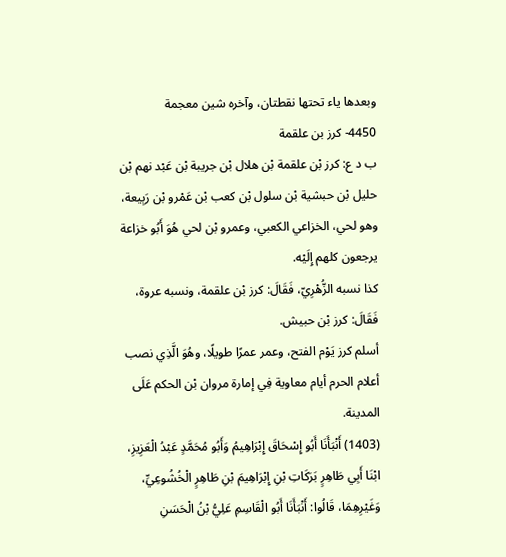وبعدها ياء تحتها نقطتان، وآخره شين معجمة
4450- كرز بن علقمة
ب د ع: كرز بْن علقمة بْن هلال بْن جريبة بْن عَبْد نهم بْن حليل بْن حبشية بْن سلول بْن كعب بْن عَمْرو بْن رَبِيعة، وهو لحي، الخزاعي الكعبي، وعمرو بْن لحي هُوَ أَبُو خزاعة يرجعون كلهم إِلَيْه.
كذا نسبه الزُّهْرِيّ، فَقَالَ: كرز بْن علقمة، ونسبه عروة، فَقَالَ: كرز بْن حبيش.
أسلم كرز يَوْم الفتح، وعمر عمرًا طويلًا، وهُوَ الَّذِي نصب أعلام الحرم أيام معاوية فِي إمارة مروان بْن الحكم عَلَى المدينة.
(1403) أَنْبَأَنَا أَبُو إِسْحَاقَ إِبْرَاهِيمُ وَأَبُو مُحَمَّدٍ عَبْدُ الْعَزِيزِ، ابْنَا أَبِي طَاهِرٍ بَرَكَاتِ بْنِ إِبْرَاهِيمَ بْنِ طَاهِرٍ الْخُشُوعِيِّ، وَغَيْرِهِمَا، قَالُوا: أَنْبَأَنَا أَبُو الْقَاسِمِ عَلِيُّ بْنُ الْحَسَنِ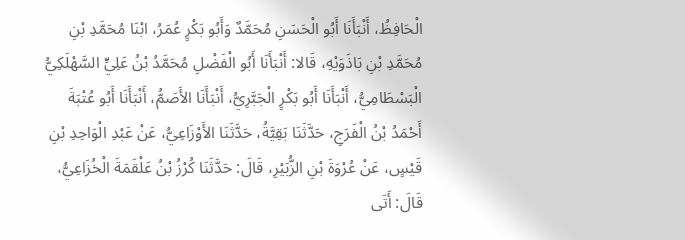الْحَافِظُ، أَنْبَأَنَا أَبُو الْحَسَنِ مُحَمَّدٌ وَأَبُو بَكْرٍ عُمَرُ، ابْنَا مُحَمَّدِ بْنِ مُحَمَّدِ بْنِ بَاذَوَيْهِ، قَالا: أَنْبَأَنَا أَبُو الْفَضْلِ مُحَمَّدُ بْنُ عَلِيٍّ السَّهْلَكِيُّ الْبَسْطَامِيُّ، أَنْبَأَنَا أَبُو بَكْرٍ الْجَبَّرِيُّ، أَنْبَأَنَا الأَصَمُّ، أَنْبَأَنَا أَبُو عُتْبَةَ أَحْمَدُ بْنُ الْفَرَجِ، حَدَّثَنَا بَقِيَّةُ، حَدَّثَنَا الأَوْزَاعِيُّ، عَنْ عَبْدِ الْوَاحِدِ بْنِ قَيْسٍ، عَنْ عُرْوَةَ بْنِ الزُّبَيْرِ، قَالَ: حَدَّثَنَا كُرْزُ بْنُ عَلْقَمَةَ الْخُزَاعِيُّ، قَالَ: أَتَى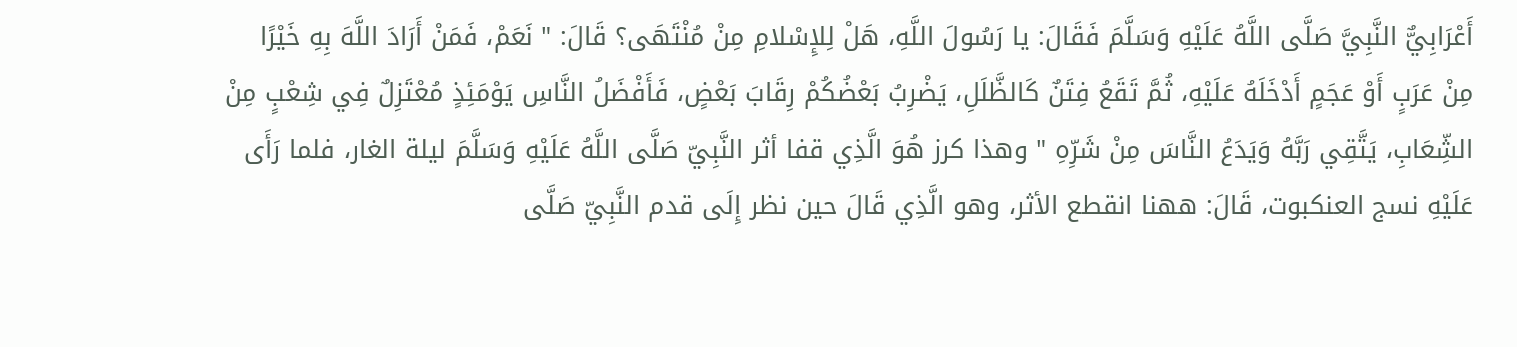أَعْرَابِيٌّ النَّبِيَّ صَلَّى اللَّهُ عَلَيْهِ وَسَلَّمَ فَقَالَ: يا رَسُولَ اللَّهِ، هَلْ لِلإِسْلامِ مِنْ مُنْتَهَى؟ قَالَ: " نَعَمْ، فَمَنْ أَرَادَ اللَّهَ بِهِ خَيْرًا مِنْ عَرَبٍ أَوْ عَجَمٍ أَدْخَلَهُ عَلَيْهِ، ثُمَّ تَقَعُ فِتَنٌ كَالظَّلَلِ، يَضْرِبُ بَعْضُكُمْ رِقَابَ بَعْضٍ، فَأَفْضَلُ النَّاسِ يَوْمَئِذٍ مُعْتَزِلٌ فِي شِعْبٍ مِنْ الشِّعَابِ، يَتَّقِي رَبَّهُ وَيَدَعُ النَّاسَ مِنْ شَرِّهِ " وهذا كرز هُوَ الَّذِي قفا أثر النَّبِيّ صَلَّى اللَّهُ عَلَيْهِ وَسَلَّمَ ليلة الغار، فلما رَأَى عَلَيْهِ نسج العنكبوت، قَالَ: ههنا انقطع الأثر، وهو الَّذِي قَالَ حين نظر إِلَى قدم النَّبِيّ صَلَّى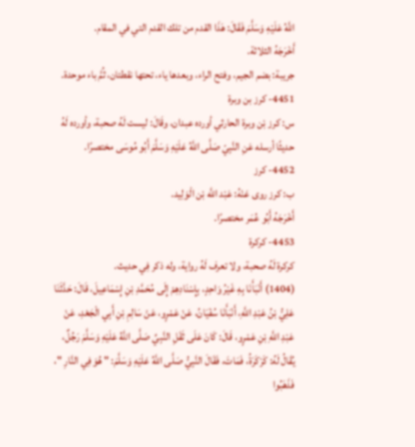اللَّهُ عَلَيْهِ وَسَلَّمَ فَقَالَ: هَذَا القدم من تلك القدم التي في المقام.
أَخْرَجَهُ الثلاثة.
جريبة: بضم الجيم، وفتح الراء، وبعدها ياء، تحتها نقطتان، ثُمَّ باء موحدة.
4451- كرز بن وبرة
س: كرز بْن وبرة الحارثي أورده عبدان، وقَالَ: ليست لَهُ صحبة، وأورده لَهُ حديثًا أرسله عَنِ النَّبِيّ صَلَّى اللَّهُ عَلَيْهِ وَسَلَّمَ أَبُو مُوسَى مختصرًا.
4452- كرز
ب: كرز روى عَنْهُ: عَبْد اللَّه بْن الْوَلِيد.
أَخْرَجَهُ أَبُو عُمَر مختصرًا.
4453- كركرة
كركرة لَهُ صحبة، ولا تعرف لَهُ رواية، وله ذكر فِي حديث.
(1404) أَنْبَأَنَا بِهِ غَيْرُ وَاحِدٍ، بِإِسْنَادِهِمْ إِلَى مُحَمَّدِ بْنِ إِسْمَاعِيلَ، قَالَ: حَدَّثَنَا عَلِيُّ بْنُ عَبْدِ اللَّهِ، أَنْبَأَنَا سُفْيَانُ، عَنْ عَمْرٍو، عَنْ سَالِمِ بْنِ أَبِي الْجَعْدِ، عَنْ عَبْدِ اللَّهِ بْنِ عَمْرٍو، قَالَ: كَانَ عَلَى ثَقَلِ النَّبِيِّ صَلَّى اللَّهُ عَلَيْهِ وَسَلَّمَ رَجُلٌ، يُقَالُ لَهُ: كَرْكَرَةُ، فَمَاتَ، فَقَالَ النَّبِيُّ صَلَّى اللَّهُ عَلَيْهِ وَسَلَّمَ: " هُوَ فِي النَّارِ "، فَذَهَبُوا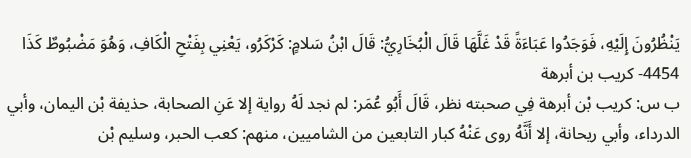يَنْظُرُونَ إِلَيْهِ، فَوَجَدُوا عَبَاءَةً قَدْ غَلَّهَا قَالَ الْبُخَارِيُّ: قَالَ ابْنُ سَلامٍ: كَرْكَرُو، يَعْنِي بِفَتْحِ الْكَافِ، وَهُوَ مَضْبُوطٌ كَذَا
4454- كريب بن أبرهة
ب س: كريب بْن أبرهة فِي صحبته نظر، قَالَ أَبُو عُمَر: لم نجد لَهُ رواية إلا عَنِ الصحابة، حذيفة بْن اليمان، وأبي الدرداء، وأبي ريحانة، إلا أَنَّهُ روى عَنْهُ كبار التابعين من الشاميين، منهم: كعب الحبر، وسليم بْن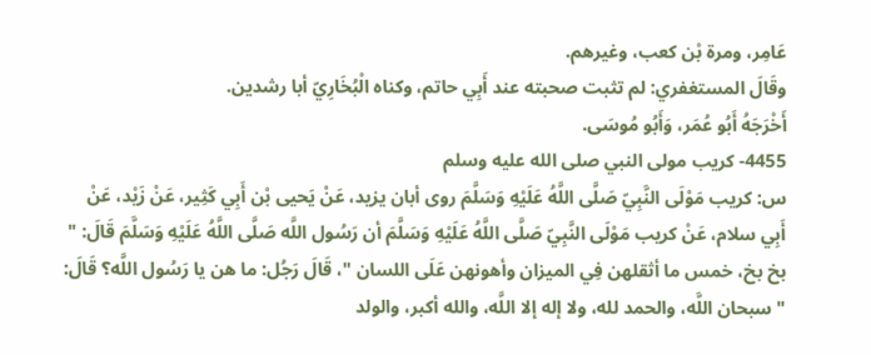عَامِر، ومرة بْن كعب، وغيرهم.
وقَالَ المستغفري: لم تثبت صحبته عند أَبِي حاتم، وكناه الْبُخَارِيّ أبا رشدين.
أَخْرَجَهُ أَبُو عُمَر، وَأَبُو مُوسَى.
4455- كريب مولى النبي صلى الله عليه وسلم
س: كريب مَوْلَى النَّبِيّ صَلَّى اللَّهُ عَلَيْهِ وَسَلَّمَ روى أبان يزيد، عَنْ يَحيى بْن أَبِي كَثِير، عَنْ زَيْد، عَنْ أَبِي سلام، عَنْ كريب مَوْلَى النَّبِيّ صَلَّى اللَّهُ عَلَيْهِ وَسَلَّمَ أن رَسُول اللَّه صَلَّى اللَّهُ عَلَيْهِ وَسَلَّمَ قَالَ: " بخ بخ، خمس ما أثقلهن فِي الميزان وأهونهن عَلَى اللسان "، قَالَ رَجُل: ما هن يا رَسُول اللَّه؟ قَالَ: " سبحان اللَّه، والحمد لله، ولا إله إلا اللَّه، والله أكبر، والولد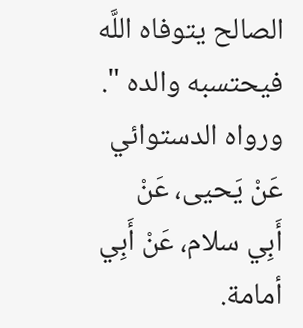الصالح يتوفاه اللَّه فيحتسبه والده ".
ورواه الدستوائي عَنْ يَحيى، عَنْ أَبِي سلام، عَنْ أَبِي أمامة.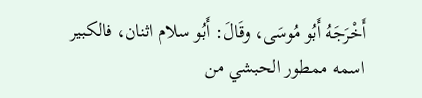أَخْرَجَهُ أَبُو مُوسَى، وقَالَ: أَبُو سلام اثنان، فالكبير اسمه ممطور الحبشي من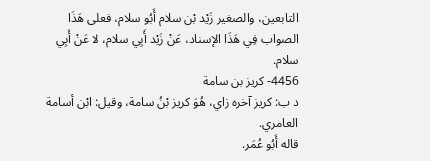التابعين، والصغير زَيْد بْن سلام أَبُو سلام، فعلى هَذَا الصواب فِي هَذَا الإسناد، عَنْ زَيْد أَبِي سلام، لا عَنْ أَبِي سلام.
4456- كريز بن سامة
د ب: كريز آخره زاي، هُوَ كريز بْنُ سامة، وقيل: ابْن أسامة العامري.
قاله أَبُو عُمَر.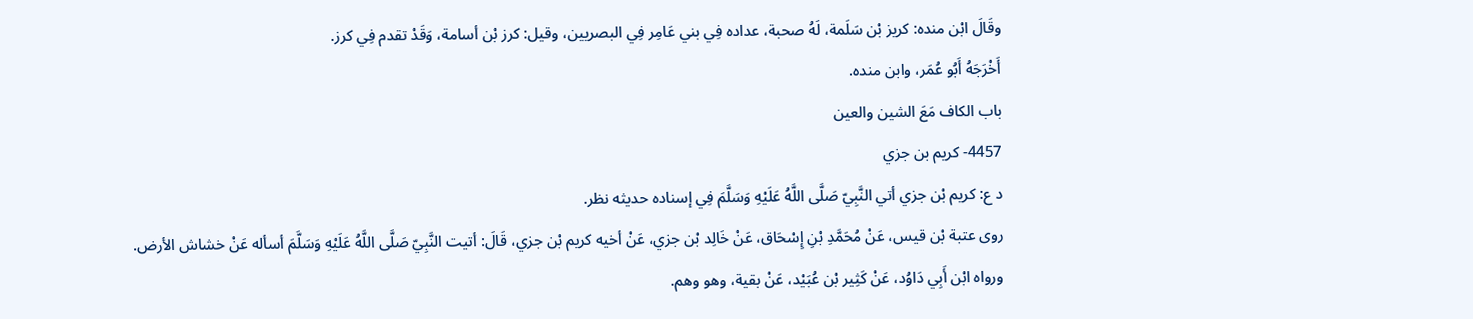وقَالَ ابْن منده: كريز بْن سَلَمة، لَهُ صحبة، عداده فِي بني عَامِر فِي البصريين، وقيل: كرز بْن أسامة، وَقَدْ تقدم فِي كرز.
أَخْرَجَهُ أَبُو عُمَر، وابن منده.
باب الكاف مَعَ الشين والعين
4457- كريم بن جزي
د ع: كريم بْن جزي أتي النَّبِيّ صَلَّى اللَّهُ عَلَيْهِ وَسَلَّمَ فِي إسناده حديثه نظر.
روى عتبة بْن قيس، عَنْ مُحَمَّدِ بْنِ إِسْحَاق، عَنْ خَالِد بْن جزي، عَنْ أخيه كريم بْن جزي، قَالَ: أتيت النَّبِيّ صَلَّى اللَّهُ عَلَيْهِ وَسَلَّمَ أسأله عَنْ خشاش الأرض.
ورواه ابْن أَبِي دَاوُد، عَنْ كَثِير بْن عُبَيْد، عَنْ بقية، وهو وهم.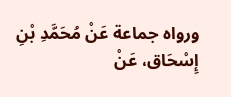ورواه جماعة عَنْ مُحَمَّدِ بْنِ إِسْحَاق، عَنْ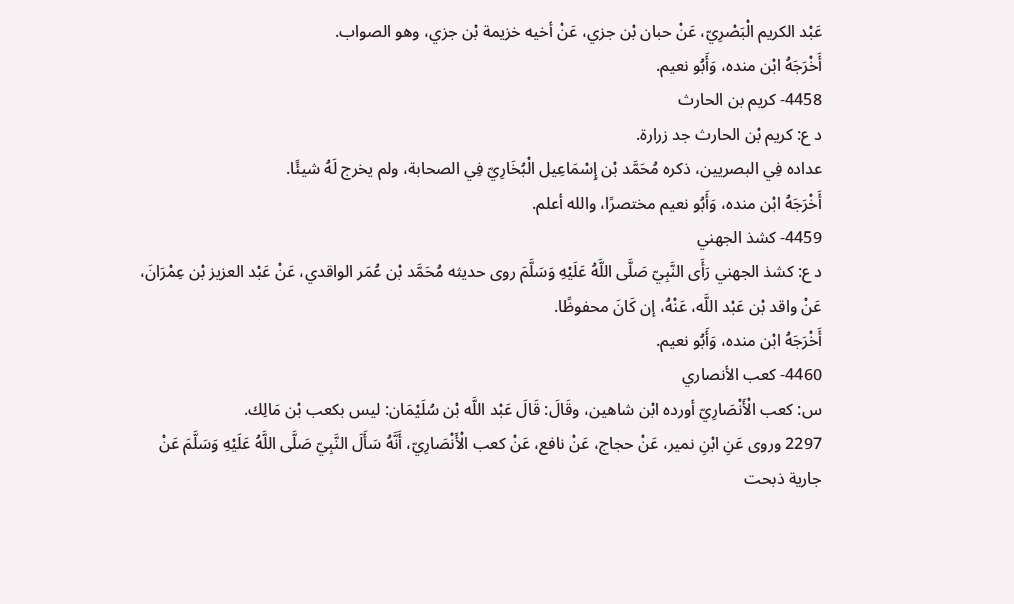عَبْد الكريم الْبَصْرِيّ، عَنْ حبان بْن جزي، عَنْ أخيه خزيمة بْن جزي، وهو الصواب.
أَخْرَجَهُ ابْن منده، وَأَبُو نعيم.
4458- كريم بن الحارث
د ع: كريم بْن الحارث جد زرارة.
عداده فِي البصريين، ذكره مُحَمَّد بْن إِسْمَاعِيل الْبُخَارِيّ فِي الصحابة، ولم يخرج لَهُ شيئًا.
أَخْرَجَهُ ابْن منده، وَأَبُو نعيم مختصرًا، والله أعلم.
4459- كشذ الجهني
د ع: كشذ الجهني رَأَى النَّبِيّ صَلَّى اللَّهُ عَلَيْهِ وَسَلَّمَ روى حديثه مُحَمَّد بْن عُمَر الواقدي، عَنْ عَبْد العزيز بْن عِمْرَانَ، عَنْ واقد بْن عَبْد اللَّه، عَنْهُ، إن كَانَ محفوظًا.
أَخْرَجَهُ ابْن منده، وَأَبُو نعيم.
4460- كعب الأنصاري
س: كعب الْأَنْصَارِيّ أورده ابْن شاهين، وقَالَ: قَالَ عَبْد اللَّه بْن سُلَيْمَان: ليس بكعب بْن مَالِك.
2297 وروى عَنِ ابْنِ نمير، عَنْ حجاج، عَنْ نافع، عَنْ كعب الْأَنْصَارِيّ، أَنَّهُ سَأَلَ النَّبِيّ صَلَّى اللَّهُ عَلَيْهِ وَسَلَّمَ عَنْ جارية ذبحت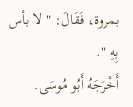بمروة، فَقَالَ: " لا بأس بِهِ ".
أَخْرَجَهُ أَبُو مُوسَى.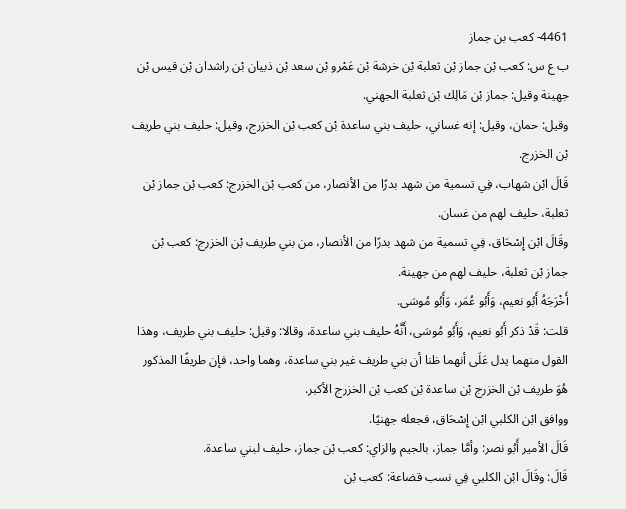4461- كعب بن جماز
ب ع س: كعب بْن جماز بْن ثعلبة بْن خرشة بْن عَمْرو بْن سعد بْن ذبيان بْن راشدان بْن قيس بْن جهينة وقيل: جماز بْن مَالِك بْن ثعلبة الجهني.
وقيل: حمان، وقيل: إنه غساني، حليف بني ساعدة بْن كعب بْن الخزرج، وقيل: حليف بني طريف بْن الخزرج.
قَالَ ابْن شهاب، فِي تسمية من شهد بدرًا من الأنصار، من كعب بْن الخزرج: كعب بْن جماز بْن ثعلبة، حليف لهم من غسان.
وقَالَ ابْن إِسْحَاق، فِي تسمية من شهد بدرًا من الأنصار، من بني طريف بْن الخزرج: كعب بْن جماز بْن ثعلبة، حليف لهم من جهينة.
أَخْرَجَهُ أَبُو نعيم، وَأَبُو عُمَر، وَأَبُو مُوسَى.
قلت: قَدْ ذكر أَبُو نعيم، وَأَبُو مُوسَى، أَنَّهُ حليف بني ساعدة، وقالا: وقيل: حليف بني طريف، وهذا القول منهما يدل عَلَى أنهما ظنا أن بني طريف غير بني ساعدة، وهما واحد، فإن طريفًا المذكور هُوَ طريف بْن الخزرج بْن ساعدة بْن كعب بْن الخزرج الأكبر.
ووافق ابْن الكلبي ابْن إِسْحَاق، فجعله جهنيًا.
قَالَ الأمير أَبُو نصر: وأمَّا جماز، بالجيم والزاي: كعب بْن جماز، حليف لبني ساعدة.
قَالَ: وقَالَ ابْن الكلبي فِي نسب قضاعة: كعب بْن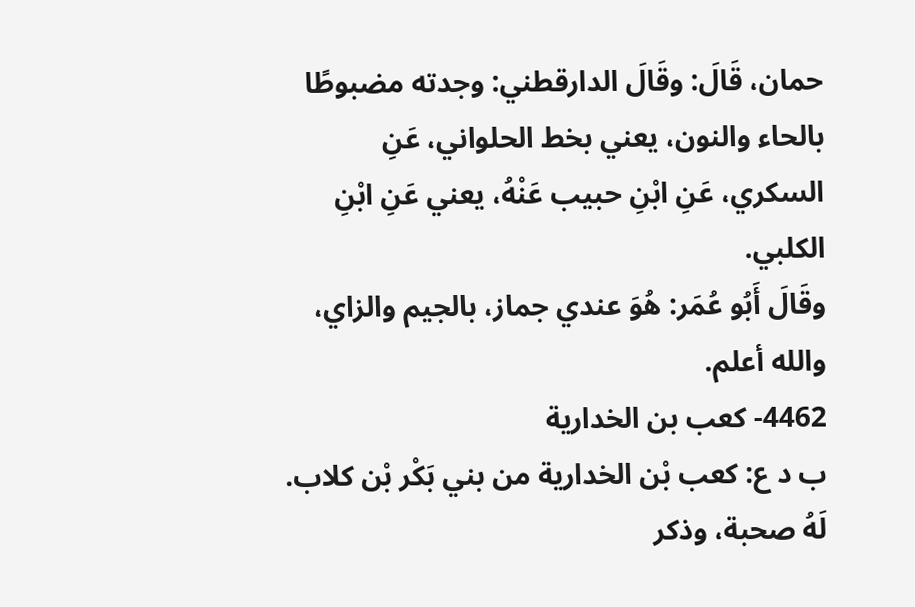حمان، قَالَ: وقَالَ الدارقطني: وجدته مضبوطًا بالحاء والنون، يعني بخط الحلواني، عَنِ السكري، عَنِ ابْنِ حبيب عَنْهُ، يعني عَنِ ابْنِ الكلبي.
وقَالَ أَبُو عُمَر: هُوَ عندي جماز، بالجيم والزاي، والله أعلم.
4462- كعب بن الخدارية
ب د ع: كعب بْن الخدارية من بني بَكْر بْن كلاب.
لَهُ صحبة، وذكر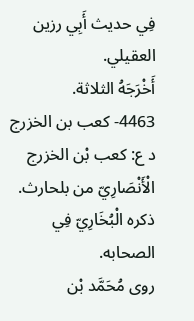فِي حديث أَبِي رزين العقيلي.
أَخْرَجَهُ الثلاثة.
4463- كعب بن الخزرج
د ع: كعب بْن الخزرج الْأَنْصَارِيّ من بلحارث.
ذكره الْبُخَارِيّ فِي الصحابه.
روى مُحَمَّد بْن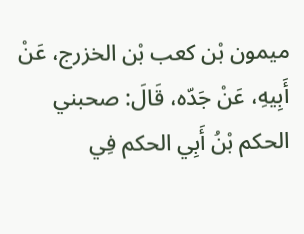ميمون بْن كعب بْن الخزرج، عَنْ أَبِيهِ، عَنْ جَدّه، قَالَ: صحبني الحكم بْنُ أَبِي الحكم فِي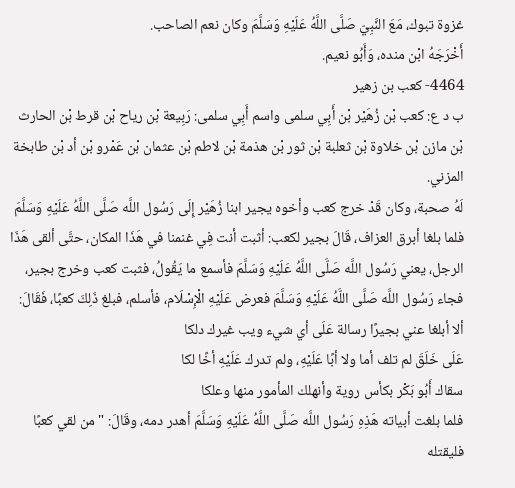غزوة تبوك، مَعَ النَّبِيّ صَلَّى اللَّهُ عَلَيْهِ وَسَلَّمَ وكان نعم الصاحب.
أَخْرَجَهُ ابْن منده، وَأَبُو نعيم.
4464- كعب بن زهير
ب د ع: كعب بْن زُهَيْر بْن أَبِي سلمى واسم أَبِي سلمى: رَبِيعة بْن رياح بْن قرط بْن الحارث بْن مازن بْن خلاوة بْن ثعلبة بْن ثور بْن هذمة بْن لاطم بْن عثمان بْن عَمْرو بْن أد بْن طابخة المزني.
لَهُ صحبة، وكان قَدْ خرج كعب وأخوه يجير ابنا زُهَيْر إِلَى رَسُول اللَّه صَلَّى اللَّهُ عَلَيْهِ وَسَلَّمَ فلما بلغا أبرق العزاف، قَالَ بجير لكعب: أثبت أنت فِي غنمنا في هَذَا المكان، حتَّى ألقى هَذَا الرجل، يعني رَسُول اللَّه صَلَّى اللَّهُ عَلَيْهِ وَسَلَّمَ فأسمع ما يَقُولُ، فثبت كعب وخرج بجير، فجاء رَسُول اللَّه صَلَّى اللَّهُ عَلَيْهِ وَسَلَّمَ فعرض عَلَيْهِ الْإِسْلَام، فأسلم، فبلغ ذَلِكَ كعبًا، فَقَالَ:
ألا أبلغا عني بجيرًا رسالة عَلَى أي شيء ويب غيرك دلكا
عَلَى خَلَقَ لم تلف أما ولا أبًا عَلَيْهِ، ولم تدرك عَلَيْهِ أخًا لكا
سقاك أَبُو بَكْر بكأس روية وأنهلك المأمور منها وعلكا
فلما بلغت أبياته هَذِهِ رَسُول اللَّه صَلَّى اللَّهُ عَلَيْهِ وَسَلَّمَ أهدر دمه، وقَالَ: " من لقي كعبًا فليقتله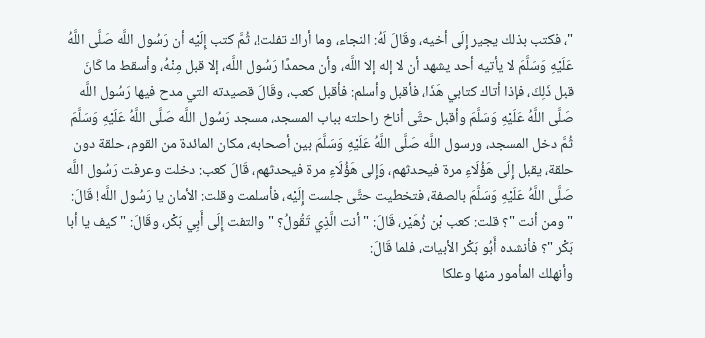"، فكتب بذلك يجير إِلَى أخيه، وقَالَ لَهُ: النجاء، وما أراك تفلت!، ثُمَّ كتب إِلَيْه أن رَسُول اللَّه صَلَّى اللَّهُ عَلَيْهِ وَسَلَّمَ لا يأتيه أحد يشهد أن لا إله إلا اللَّه، وأن محمدًا رَسُول اللَّه، إلا قبل مِنْهُ، وأسقط ما كَانَ قبل ذَلِكَ، فإذا أتاك كتابي هَذَا، فأقبل وأسلم: فأقبل كعب، وقَالَ قصيدته التي مدح فيها رَسُول اللَّه صَلَّى اللَّهُ عَلَيْهِ وَسَلَّمَ وأقبل حتَّى أناخ راحلته بباب المسجد، مسجد رَسُول اللَّه صَلَّى اللَّهُ عَلَيْهِ وَسَلَّمَ ثُمَّ دخل المسجد، ورسول اللَّه صَلَّى اللَّهُ عَلَيْهِ وَسَلَّمَ بين أصحابه، مكان المائدة من القوم، حلقة دون حلقة، يقبل إِلَى هَؤُلَاءِ مرة فيحدثهم، وَإِلى هَؤُلَاءِ مرة فيحدثهم، قَالَ كعب: دخلت وعرفت رَسُول اللَّه صَلَّى اللَّهُ عَلَيْهِ وَسَلَّمَ بالصفة، فتخطيت حتَّى جلست إِلَيْه، فأسلمت وقلت: الأمان يا رَسُول اللَّه! قَالَ: " ومن أنت "؟ قلت: كعب بْن زُهَيْر، قَالَ: " أنت الَّذِي تَقُولُ؟ " والتفت إِلَى أَبِي بَكْر، وقَالَ: " كيف يا أبا بَكْر "؟ فأنشده أَبُو بَكْر الأبيات، فلما قَالَ:
وأنهلك المأمور منها وعلكا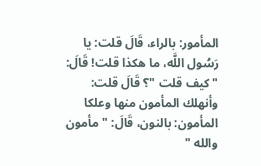المأمور: بالراء، قَالَ قلت: يا رَسُول اللَّه، ما هكذا قلت! قَالَ: " كيف قلت "؟ قَالَ قلت:
وأنهلك المأمون منها وعلكا
المأمون: بالنون، قَالَ: " مأمون والله "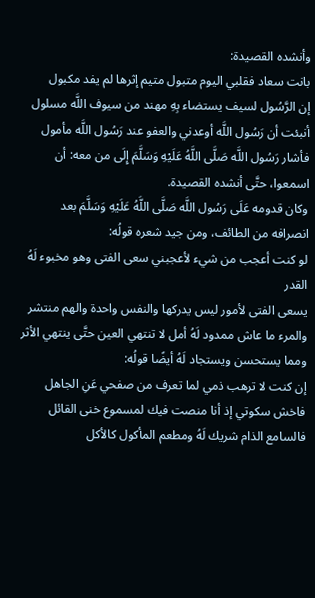وأنشده القصيدة:
بانت سعاد فقلبي اليوم متبول متيم إثرها لم يفد مكبول
إن الرَّسُول لسيف يستضاء بِهِ مهند من سيوف اللَّه مسلول
أنبئت أن رَسُول اللَّه أوعدني والعفو عند رَسُول اللَّه مأمول
فأشار رَسُول اللَّه صَلَّى اللَّهُ عَلَيْهِ وَسَلَّمَ إِلَى من معه: أن اسمعوا، حتَّى أنشده القصيدة.
وكان قدومه عَلَى رَسُول اللَّه صَلَّى اللَّهُ عَلَيْهِ وَسَلَّمَ بعد انصرافه من الطائف، ومن جيد شعره قولُه:
لو كنت أعجب من شيء لأعجبني سعى الفتى وهو مخبوء لَهُ القدر
يسعى الفتى لأمور ليس يدركها والنفس واحدة والهم منتشر
والمرء ما عاش ممدود لَهُ أمل لا تنتهي العين حتَّى ينتهي الأثر
ومما يستحسن ويستجاد لَهُ أيضًا قولُه:
إن كنت لا ترهب ذمي لما تعرف من صفحي عَنِ الجاهل
فاخش سكوتي إذ أنا منصت فيك لمسموع خنى القائل
فالسامع الذام شريك لَهُ ومطعم المأكول كالأكل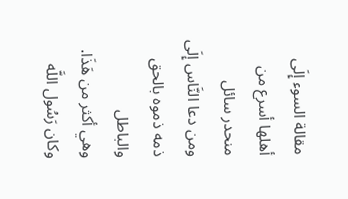مقالة السوء إِلَى أهلها أسرع من منحدر سائل
ومن دعا النَّاس إِلَى ذمه ذموه بالحق والباطل
وهي أكثر من هَذَا.
وكان رَسُول اللَّه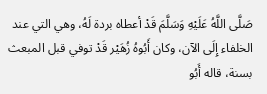صَلَّى اللَّهُ عَلَيْهِ وَسَلَّمَ قَدْ أعطاه بردة لَهُ، وهي التي عند الخلفاء إِلَى الآن، وكان أَبُوهُ زُهَيْر قَدْ توفي قبل المبعث بسنة، قاله أَبُو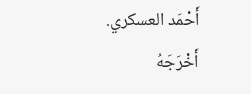أَحْمَد العسكري.
أَخْرَجَهُ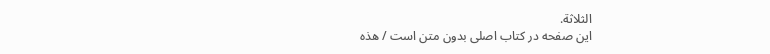الثلاثة.
این صفحه در کتاب اصلی بدون متن است / هذه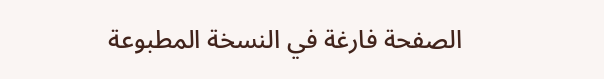الصفحة فارغة في النسخة المطبوعة